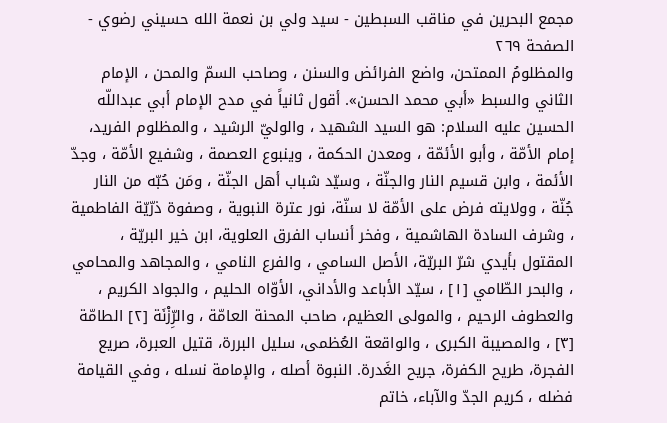مجمع البحرين في مناقب السبطين - سيد ولي بن نعمة الله حسيني رضوي - الصفحة ٢٦٩
والمظلومُ الممتحن، واضع الفرائض والسنن ، وصاحب السمّ والمحن ، الإمام الثاني والسبط «أبي محمد الحسن». أقول ثانياً في مدح الإمام أبي عبداللّه الحسين عليه السلام: هو السيد الشهيد ، والوليّ الرشيد ، والمظلوم الفريد، إمام الأمّة ، وأبو الأئمّة ، ومعدن الحكمة ، وينبوع العصمة ، وشفيع الأمّة ، وجدّ الأئمة ، وابن قسيم النار والجنّة ، وسيّد شباب أهل الجنّة ، ومَن حُبّه من النار جُنّة ، وولايته فرض على الأمّة لا سنّة، نور عترة النبوية ، وصفوة ذرّيّة الفاطمية ، وشرف السادة الهاشمية ، وفخر أنساب الفرق العلوية، ابن خير البريّة ، المقتول بأيدي شرّ البريّة، الأصل السامي ، والفرع النامي ، والمجاهد والمحامي ، والبحر الطّامي [١] ، سيّد الأباعد والأداني، الأوّاه الحليم ، والجواد الكريم ، والعطوف الرحيم ، والمولى العظيم، صاحب المحنة العامّة ، والرِّزْنَة [٢] الطامّة [٣] ، والمصيبة الكبرى ، والواقعة العُظمى، سليل البررة، قتيل العبرة، صريع الفجرة، طريح الكفرة، جريح الغَدرة. النبوة أصله ، والإمامة نسله ، وفي القيامة فضله ، كريم الجدّ والآباء، خاتم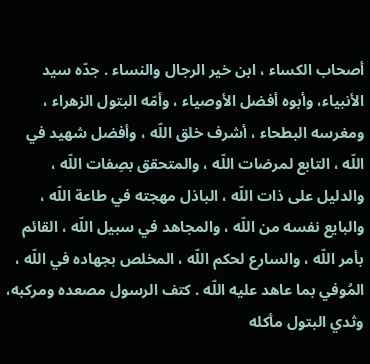أصحاب الكساء ، ابن خير الرجال والنساء . جدّه سيد الأنبياء، وأبوه أفضل الأوصياء ، وأمّه البتول الزهراء ، ومغرسه البطحاء ، أشرف خلق اللّه ، وأفضل شهيد في اللّه ، التابع لمرضات اللّه ، والمتحقق بصِفات اللّه ، والدليل على ذات اللّه ، الباذل مهجته في طاعة اللّه ، والبايع نفسه من اللّه ، والمجاهد في سبيل اللّه ، القائم بأمر اللّه ، والسارع لحكم اللّه ، المخلص بجهاده في اللّه ، المُوفي بما عاهد عليه اللّه . كتف الرسول مصعده ومركبه، وثدي البتول مأكله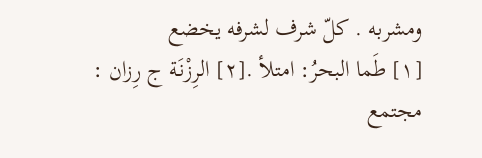ومشربه . كلّ شرف لشرفه يخضع
[١] طَما البحرُ: امتلأ .[٢] الرِزْنَة ج رِزان : مجتمع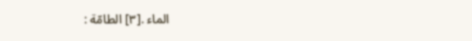الماء .[٣] الطامّة :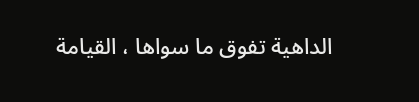الداهية تفوق ما سواها ، القيامة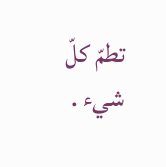تطمّ كلّ شيء .